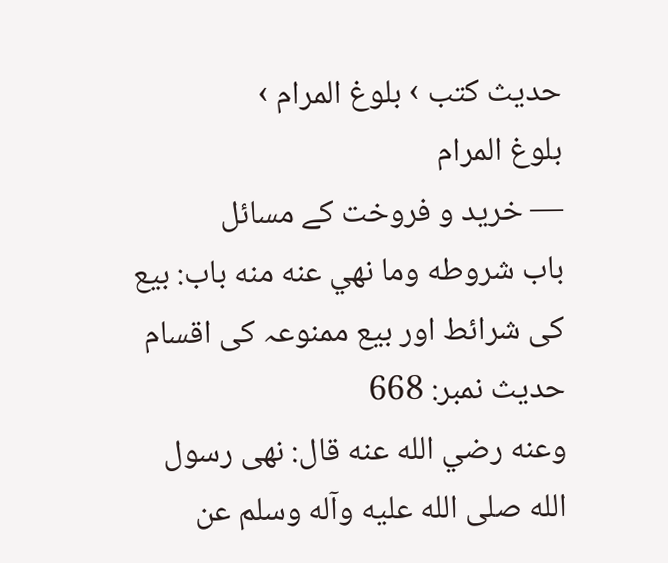حدیث کتب › بلوغ المرام ›
بلوغ المرام
— خرید و فروخت کے مسائل
باب شروطه وما نهي عنه منه باب: بیع کی شرائط اور بیع ممنوعہ کی اقسام
حدیث نمبر: 668
وعنه رضي الله عنه قال: نهى رسول الله صلى الله عليه وآله وسلم عن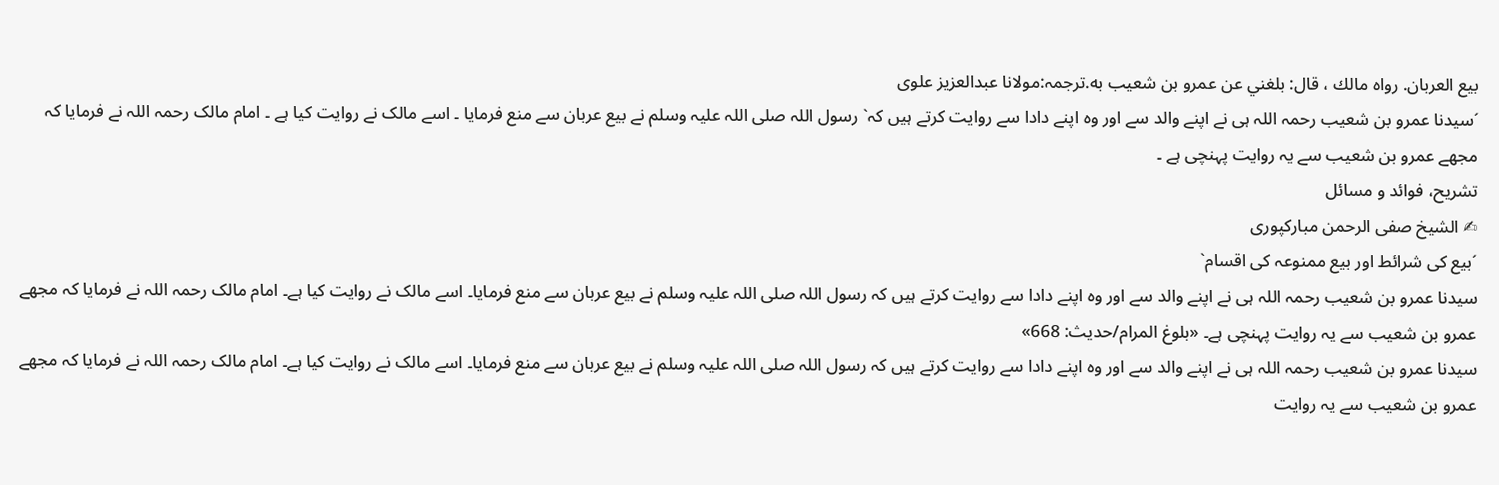بيع العربان. رواه مالك ، قال: بلغني عن عمرو بن شعيب به.ترجمہ:مولانا عبدالعزیز علوی
´سیدنا عمرو بن شعیب رحمہ اللہ ہی نے اپنے والد سے اور وہ اپنے دادا سے روایت کرتے ہیں کہ` رسول اللہ صلی اللہ علیہ وسلم نے بیع عربان سے منع فرمایا ۔ اسے مالک نے روایت کیا ہے ۔ امام مالک رحمہ اللہ نے فرمایا کہ مجھے عمرو بن شعیب سے یہ روایت پہنچی ہے ۔
تشریح، فوائد و مسائل
✍ الشیخ صفی الرحمن مبارکپوری
´بیع کی شرائط اور بیع ممنوعہ کی اقسام`
سیدنا عمرو بن شعیب رحمہ اللہ ہی نے اپنے والد سے اور وہ اپنے دادا سے روایت کرتے ہیں کہ رسول اللہ صلی اللہ علیہ وسلم نے بیع عربان سے منع فرمایا۔ اسے مالک نے روایت کیا ہے۔ امام مالک رحمہ اللہ نے فرمایا کہ مجھے عمرو بن شعیب سے یہ روایت پہنچی ہے۔ «بلوغ المرام/حدیث: 668»
سیدنا عمرو بن شعیب رحمہ اللہ ہی نے اپنے والد سے اور وہ اپنے دادا سے روایت کرتے ہیں کہ رسول اللہ صلی اللہ علیہ وسلم نے بیع عربان سے منع فرمایا۔ اسے مالک نے روایت کیا ہے۔ امام مالک رحمہ اللہ نے فرمایا کہ مجھے عمرو بن شعیب سے یہ روایت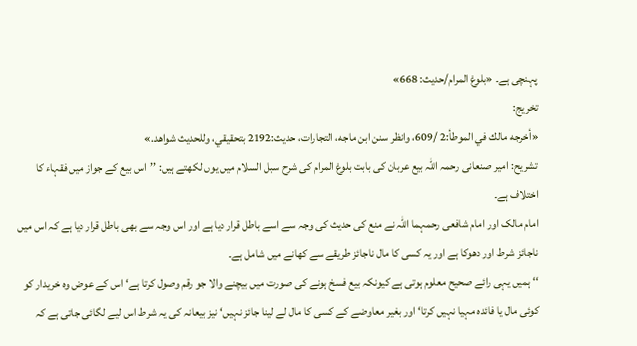پہنچی ہے۔ «بلوغ المرام/حدیث: 668»
تخریج:
«أخرجه مالك في الموطأ:2 /609، وانظر سنن ابن ماجه، التجارات، حديث:2192 بتحقيقي، وللحديث شواهد.»
تشریح: امیر صنعانی رحمہ اللہ بیع عربان کی بابت بلوغ المرام کی شرح سبل السلام میں یوں لکھتے ہیں: ’’اس بیع کے جواز میں فقہاء کا اختلاف ہے۔
امام مالک اور امام شافعی رحمہما اللہ نے منع کی حدیث کی وجہ سے اسے باطل قرار دیا ہے اور اس وجہ سے بھی باطل قرار دیا ہے کہ اس میں ناجائز شرط اور دھوکا ہے اور یہ کسی کا مال ناجائز طریقے سے کھانے میں شامل ہے۔
‘‘ ہمیں یہی رائے صحیح معلوم ہوتی ہے کیونکہ بیع فسخ ہونے کی صورت میں بیچنے والا جو رقم وصول کرتا ہے‘ اس کے عوض وہ خریدار کو کوئی مال یا فائدہ مہیا نہیں کرتا‘ اور بغیر معاوضے کے کسی کا مال لے لینا جائز نہیں‘ نیز بیعانہ کی یہ شرط اس لیے لگائی جاتی ہے کہ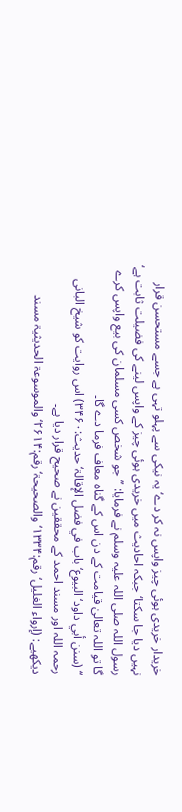خریدار خریدی ہوئی چیز واپس نہ کر دے‘ یہ نیکی سے پہلو تہی ہے جسے مستحسن قرار نہیں دیا جا سکتا‘ جبکہ احادیث میں خریدی ہوئی چیز کے واپس لینے کی فضیلت ثابت ہے‘ رسول اللہ صلی اللہ علیہ وسلم نے فرمایا: ’’جو شخص کسی مسلمان کی بیع واپس کرے گا تو اللہ تعالیٰ قیامت کے دن اس کے گناہ معاف فرما دے گا۔
‘‘ (سنن أبي داود‘ البیوع‘ باب في فضل الإقالۃ‘ حدیث:۳۴۶۰) اس روایت کو شیخ البانی رحمہ اللہ اور مسند احمد کے محققین نے صحیح قرار دیا ہے۔
دیکھیے: (إرواء الغلیل‘ رقم:۱۳۳۴‘ والصحیحۃ‘ رقم:۲۶۱۴‘ والموسوعۃ الحدیثیۃ مسند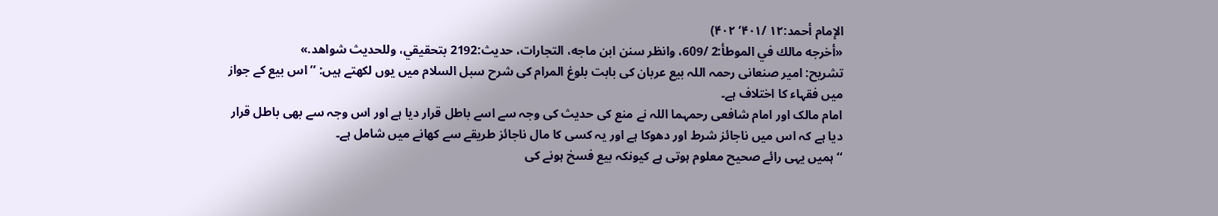الإمام أحمد:۱۲ /۴۰۱‘ ۴۰۲)
«أخرجه مالك في الموطأ:2 /609، وانظر سنن ابن ماجه، التجارات، حديث:2192 بتحقيقي، وللحديث شواهد.»
تشریح: امیر صنعانی رحمہ اللہ بیع عربان کی بابت بلوغ المرام کی شرح سبل السلام میں یوں لکھتے ہیں: ’’اس بیع کے جواز میں فقہاء کا اختلاف ہے۔
امام مالک اور امام شافعی رحمہما اللہ نے منع کی حدیث کی وجہ سے اسے باطل قرار دیا ہے اور اس وجہ سے بھی باطل قرار دیا ہے کہ اس میں ناجائز شرط اور دھوکا ہے اور یہ کسی کا مال ناجائز طریقے سے کھانے میں شامل ہے۔
‘‘ ہمیں یہی رائے صحیح معلوم ہوتی ہے کیونکہ بیع فسخ ہونے کی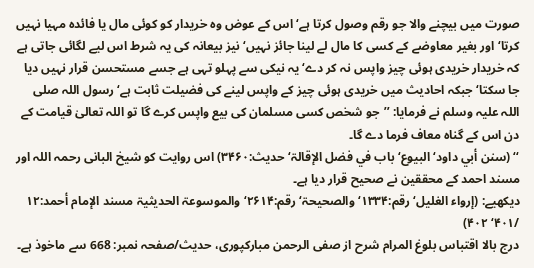صورت میں بیچنے والا جو رقم وصول کرتا ہے‘ اس کے عوض وہ خریدار کو کوئی مال یا فائدہ مہیا نہیں کرتا‘ اور بغیر معاوضے کے کسی کا مال لے لینا جائز نہیں‘ نیز بیعانہ کی یہ شرط اس لیے لگائی جاتی ہے کہ خریدار خریدی ہوئی چیز واپس نہ کر دے‘ یہ نیکی سے پہلو تہی ہے جسے مستحسن قرار نہیں دیا جا سکتا‘ جبکہ احادیث میں خریدی ہوئی چیز کے واپس لینے کی فضیلت ثابت ہے‘ رسول اللہ صلی اللہ علیہ وسلم نے فرمایا: ’’جو شخص کسی مسلمان کی بیع واپس کرے گا تو اللہ تعالیٰ قیامت کے دن اس کے گناہ معاف فرما دے گا۔
‘‘ (سنن أبي داود‘ البیوع‘ باب في فضل الإقالۃ‘ حدیث:۳۴۶۰) اس روایت کو شیخ البانی رحمہ اللہ اور مسند احمد کے محققین نے صحیح قرار دیا ہے۔
دیکھیے: (إرواء الغلیل‘ رقم:۱۳۳۴‘ والصحیحۃ‘ رقم:۲۶۱۴‘ والموسوعۃ الحدیثیۃ مسند الإمام أحمد:۱۲ /۴۰۱‘ ۴۰۲)
درج بالا اقتباس بلوغ المرام شرح از صفی الرحمن مبارکپوری، حدیث/صفحہ نمبر: 668 سے ماخوذ ہے۔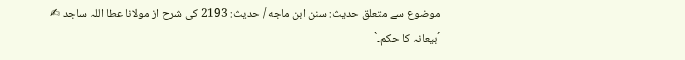موضوع سے متعلق حدیث: سنن ابن ماجه / حدیث: 2193 کی شرح از مولانا عطا اللہ ساجد ✍
´بیعانہ کا حکم۔`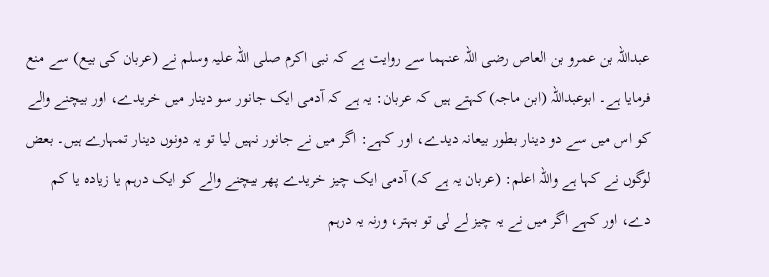عبداللہ بن عمرو بن العاص رضی اللہ عنہما سے روایت ہے کہ نبی اکرم صلی اللہ علیہ وسلم نے (عربان کی بیع) سے منع فرمایا ہے۔ ابوعبداللہ (ابن ماجہ) کہتے ہیں کہ عربان: یہ ہے کہ آدمی ایک جانور سو دینار میں خریدے، اور بیچنے والے کو اس میں سے دو دینار بطور بیعانہ دیدے، اور کہے: اگر میں نے جانور نہیں لیا تو یہ دونوں دینار تمہارے ہیں۔ بعض لوگوں نے کہا ہے واللہ اعلم: (عربان یہ ہے کہ) آدمی ایک چیز خریدے پھر بیچنے والے کو ایک درہم یا زیادہ یا کم دے، اور کہے اگر میں نے یہ چیز لے لی تو بہتر، ورنہ یہ درہم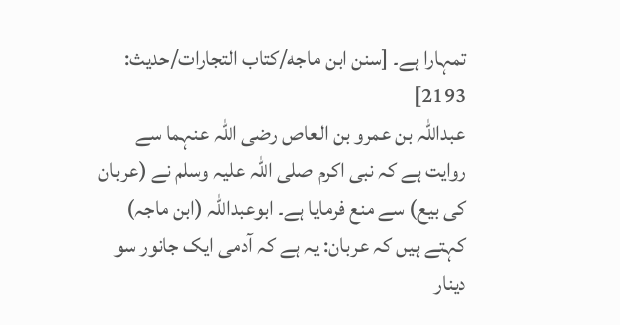تمہارا ہے۔ [سنن ابن ماجه/كتاب التجارات/حدیث: 2193]
عبداللہ بن عمرو بن العاص رضی اللہ عنہما سے روایت ہے کہ نبی اکرم صلی اللہ علیہ وسلم نے (عربان کی بیع) سے منع فرمایا ہے۔ ابوعبداللہ (ابن ماجہ) کہتے ہیں کہ عربان: یہ ہے کہ آدمی ایک جانور سو دینار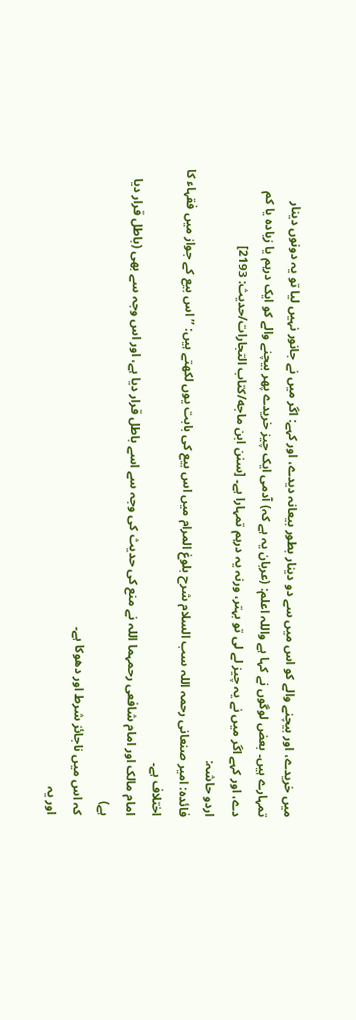میں خریدے، اور بیچنے والے کو اس میں سے دو دینار بطور بیعانہ دیدے، اور کہے: اگر میں نے جانور نہیں لیا تو یہ دونوں دینار تمہارے ہیں۔ بعض لوگوں نے کہا ہے واللہ اعلم: (عربان یہ ہے کہ) آدمی ایک چیز خریدے پھر بیچنے والے کو ایک درہم یا زیادہ یا کم دے، اور کہے اگر میں نے یہ چیز لے لی تو بہتر، ورنہ یہ درہم تمہارا ہے۔ [سنن ابن ماجه/كتاب التجارات/حدیث: 2193]
اردو حاشہ:
فائدہ: امیر صنعانی رحمہ اللہ سب السلام شرح بلوغ المرام میں اس بیع کی بابت یوں لکھتے ہیں: ’’اس بیع کے جواز میں فقہاء کا اختلاف ہے۔
امام مالک اور امام شافعی رحمہما اللہ نے منع کی حدیث کی وجہ سے اسے باطل قرار دیا ہے، اور اس وجہ سے بھی (باطل قرار دیا ہے)
کہ اس میں ناجائز شرط اور دھوکا ہے۔
اور یہ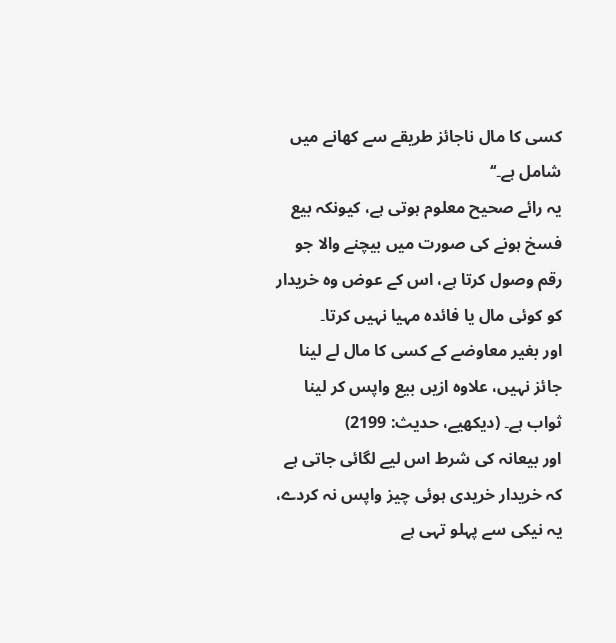کسی کا مال ناجائز طریقے سے کھانے میں شامل ہے۔‘‘
یہ رائے صحیح معلوم ہوتی ہے، کیونکہ بیع فسخ ہونے کی صورت میں بیچنے والا جو رقم وصول کرتا ہے، اس کے عوض وہ خریدار کو کوئی مال یا فائدہ مہیا نہیں کرتا۔
اور بغیر معاوضے کے کسی کا مال لے لینا جائز نہیں، علاوہ ازیں بیع واپس کر لینا ثواب ہے۔ (دیکھیے، حدیث: 2199)
اور بیعانہ کی شرط اس لیے لگائی جاتی ہے کہ خریدار خریدی ہوئی چیز واپس نہ کردے، یہ نیکی سے پہلو تہی ہے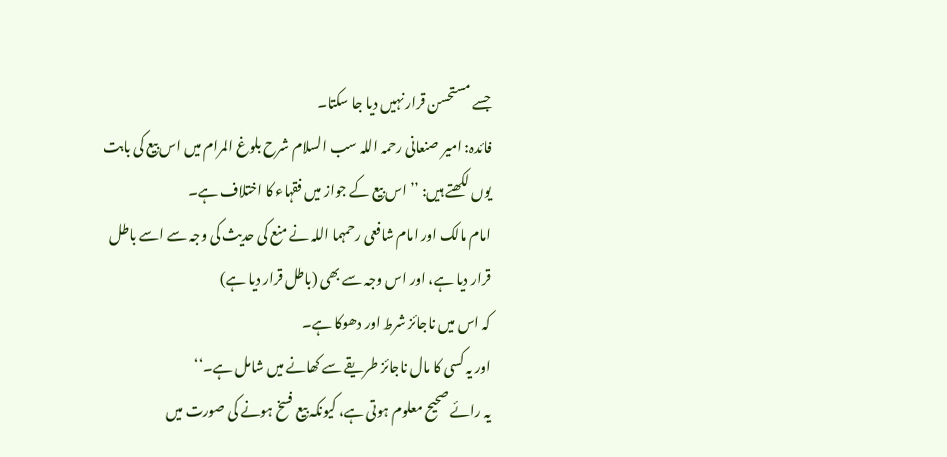جسے مستحسن قرار نہیں دیا جا سکتا۔
فائدہ: امیر صنعانی رحمہ اللہ سب السلام شرح بلوغ المرام میں اس بیع کی بابت یوں لکھتے ہیں: ’’اس بیع کے جواز میں فقہاء کا اختلاف ہے۔
امام مالک اور امام شافعی رحمہما اللہ نے منع کی حدیث کی وجہ سے اسے باطل قرار دیا ہے، اور اس وجہ سے بھی (باطل قرار دیا ہے)
کہ اس میں ناجائز شرط اور دھوکا ہے۔
اور یہ کسی کا مال ناجائز طریقے سے کھانے میں شامل ہے۔‘‘
یہ رائے صحیح معلوم ہوتی ہے، کیونکہ بیع فسخ ہونے کی صورت میں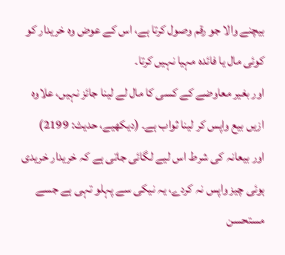بیچنے والا جو رقم وصول کرتا ہے، اس کے عوض وہ خریدار کو کوئی مال یا فائدہ مہیا نہیں کرتا۔
اور بغیر معاوضے کے کسی کا مال لے لینا جائز نہیں، علاوہ ازیں بیع واپس کر لینا ثواب ہے۔ (دیکھیے، حدیث: 2199)
اور بیعانہ کی شرط اس لیے لگائی جاتی ہے کہ خریدار خریدی ہوئی چیز واپس نہ کردے، یہ نیکی سے پہلو تہی ہے جسے مستحسن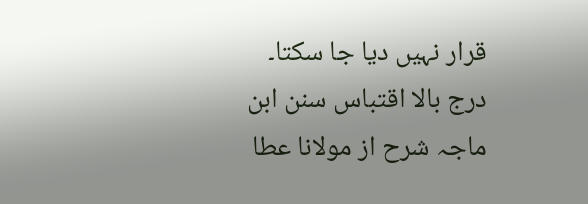قرار نہیں دیا جا سکتا۔
درج بالا اقتباس سنن ابن ماجہ شرح از مولانا عطا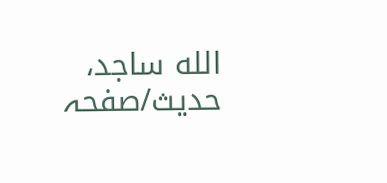الله ساجد، حدیث/صفحہ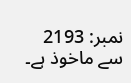نمبر: 2193 سے ماخوذ ہے۔